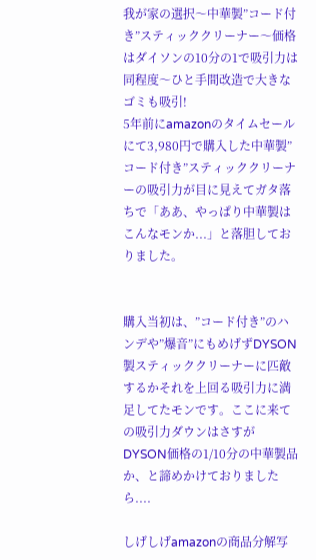我が家の選択〜中華製”コード付き”スティッククリーナー〜価格はダイソンの10分の1で吸引力は同程度〜ひと手間改造で大きなゴミも吸引!
5年前にamazonのタイムセールにて3,980円で購入した中華製”コード付き”スティッククリーナーの吸引力が目に見えてガタ落ちで「ああ、やっぱり中華製はこんなモンか...」と落胆しておりました。


購入当初は、”コード付き”のハンデや”爆音”にもめげずDYSON製スティッククリーナーに匹敵するかそれを上回る吸引力に満足してたモンです。ここに来ての吸引力ダウンはさすがDYSON価格の1/10分の中華製品か、と諦めかけておりましたら....

しげしげamazonの商品分解写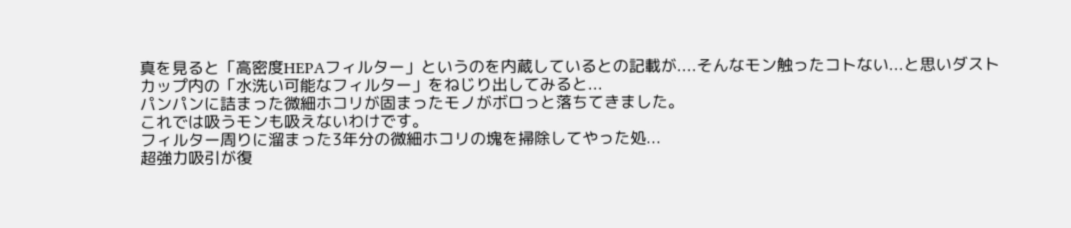真を見ると「高密度HEPAフィルター」というのを内蔵しているとの記載が....そんなモン触ったコトない...と思いダストカップ内の「水洗い可能なフィルター」をねじり出してみると...
パンパンに詰まった微細ホコリが固まったモノがボロっと落ちてきました。
これでは吸うモンも吸えないわけです。
フィルター周りに溜まった3年分の微細ホコリの塊を掃除してやった処...
超強力吸引が復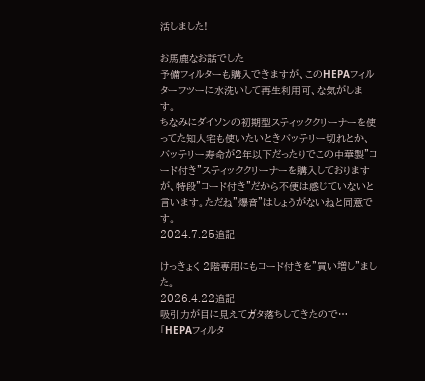活しました!

お馬鹿なお話でした
予備フィルターも購入できますが、このHEPAフィルターフツーに水洗いして再生利用可、な気がします。
ちなみにダイソンの初期型スティッククリーナーを使ってた知人宅も使いたいときバッテリー切れとか、バッテリー寿命が2年以下だったりでこの中華製”コード付き”スティッククリーナーを購入しておりますが、特段”コード付き”だから不便は感じていないと言います。ただね”爆音”はしょうがないねと同意です。
2024.7.25追記

けっきょく 2階専用にもコード付きを”買い増し”ました。
2026.4.22追記
吸引力が目に見えてガタ落ちしてきたので…「HEPAフィルタ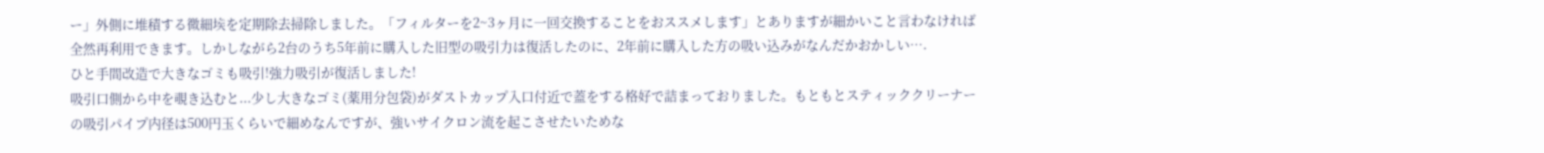ー」外側に堆積する微細埃を定期除去掃除しました。「フィルターを2~3ヶ月に一回交換することをおススメします」とありますが細かいこと言わなければ全然再利用できます。しかしながら2台のうち5年前に購入した旧型の吸引力は復活したのに、2年前に購入した方の吸い込みがなんだかおかしい….
ひと手間改造で大きなゴミも吸引!強力吸引が復活しました!
吸引口側から中を覗き込むと...少し大きなゴミ(薬用分包袋)がダストカップ入口付近で蓋をする格好で詰まっておりました。もともとスティッククリーナーの吸引パイプ内径は500円玉くらいで細めなんですが、強いサイクロン流を起こさせたいためな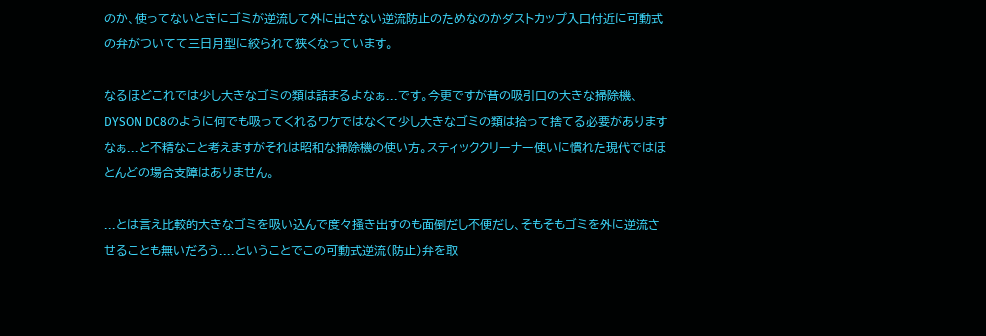のか、使ってないときにゴミが逆流して外に出さない逆流防止のためなのかダストカップ入口付近に可動式の弁がついてて三日月型に絞られて狭くなっています。

なるほどこれでは少し大きなゴミの類は詰まるよなぁ...です。今更ですが昔の吸引口の大きな掃除機、DYSON DC8のように何でも吸ってくれるワケではなくて少し大きなゴミの類は拾って捨てる必要がありますなぁ...と不精なこと考えますがそれは昭和な掃除機の使い方。スティッククリーナー使いに慣れた現代ではほとんどの場合支障はありません。

...とは言え比較的大きなゴミを吸い込んで度々掻き出すのも面倒だし不便だし、そもそもゴミを外に逆流させることも無いだろう....ということでこの可動式逆流(防止)弁を取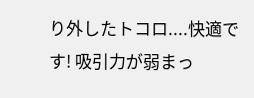り外したトコロ....快適です! 吸引力が弱まっ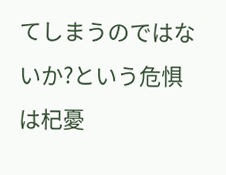てしまうのではないか?という危惧は杞憂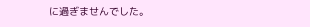に過ぎませんでした。